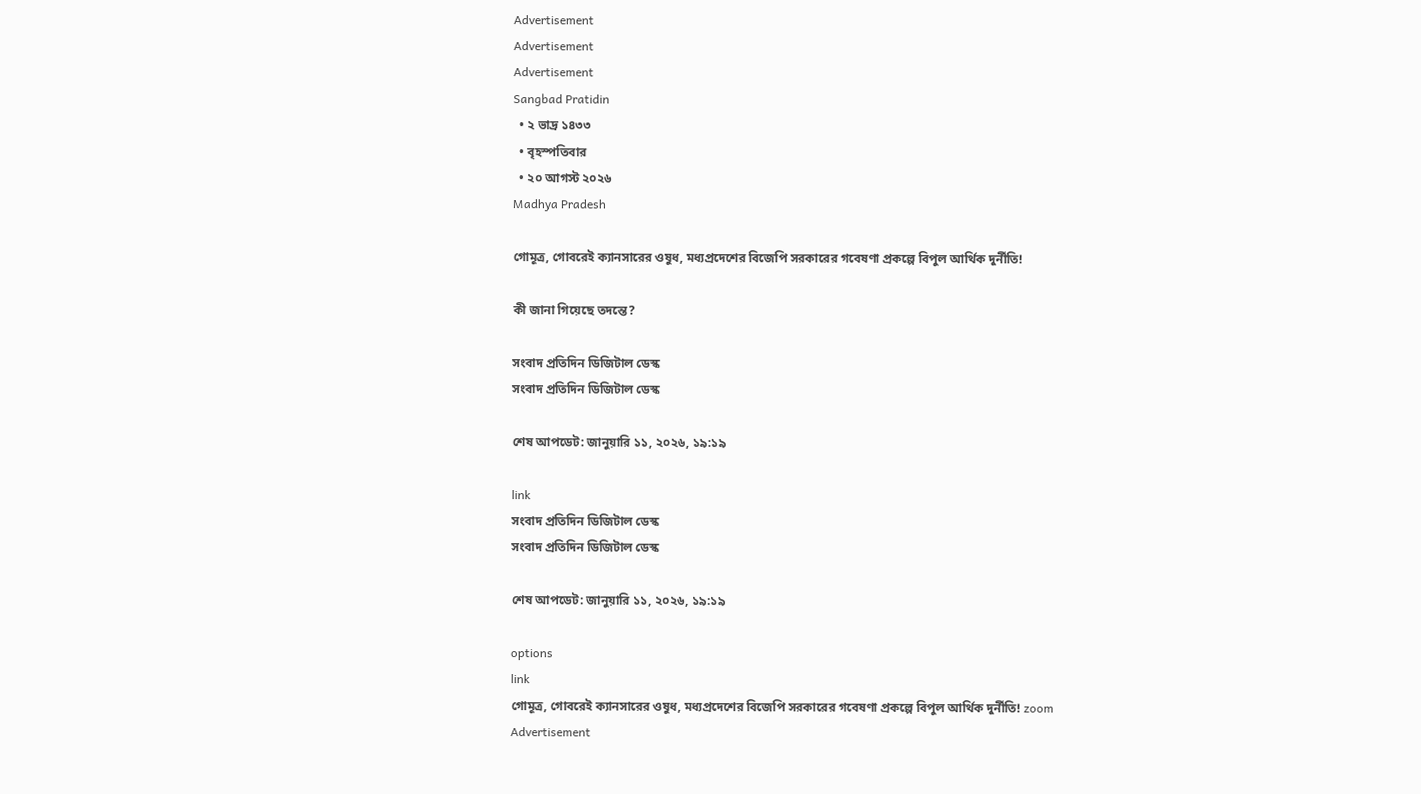Advertisement
Advertisement
Advertisement
Sangbad Pratidin
  • ২ ভাদ্র ১৪৩৩
  • বৃহস্পতিবার
  • ২০ আগস্ট ২০২৬
Madhya Pradesh

গোমূত্র, গোবরেই ক্যানসারের ওষুধ, মধ্যপ্রদেশের বিজেপি সরকারের গবেষণা প্রকল্পে বিপুল আর্থিক দুর্নীতি!

কী জানা গিয়েছে তদন্তে?

সংবাদ প্রতিদিন ডিজিটাল ডেস্ক
সংবাদ প্রতিদিন ডিজিটাল ডেস্ক

শেষ আপডেট: জানুয়ারি ১১, ২০২৬, ১৯:১৯

link
সংবাদ প্রতিদিন ডিজিটাল ডেস্ক
সংবাদ প্রতিদিন ডিজিটাল ডেস্ক

শেষ আপডেট: জানুয়ারি ১১, ২০২৬, ১৯:১৯

options
link
গোমূত্র, গোবরেই ক্যানসারের ওষুধ, মধ্যপ্রদেশের বিজেপি সরকারের গবেষণা প্রকল্পে বিপুল আর্থিক দুর্নীতি! zoom
Advertisement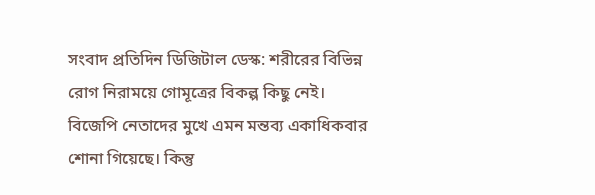সংবাদ প্রতিদিন ডিজিটাল ডেস্ক: শরীরের বিভিন্ন রোগ নিরাময়ে গোমূত্রের বিকল্প কিছু নেই। বিজেপি নেতাদের মুখে এমন মন্তব্য একাধিকবার শোনা গিয়েছে। কিন্তু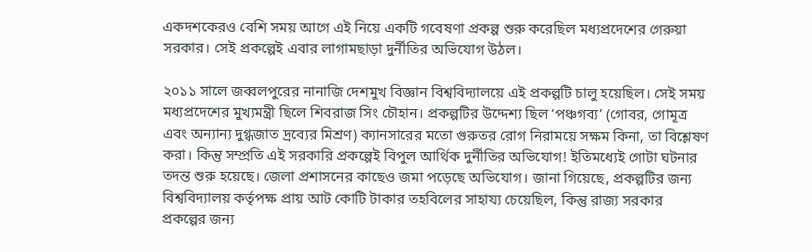একদশকেরও বেশি সময় আগে এই নিয়ে একটি গবেষণা প্রকল্প শুরু করেছিল মধ্যপ্রদেশের গেরুয়া সরকার। সেই প্রকল্পেই এবার লাগামছাড়া দুর্নীতির অভিযোগ উঠল।

২০১১ সালে জব্বলপুরের নানাজি দেশমুখ বিজ্ঞান বিশ্ববিদ্যালয়ে এই প্রকল্পটি চালু হয়েছিল। সেই সময় মধ্যপ্রদেশের মুখ্যমন্ত্রী ছিলে শিবরাজ সিং চৌহান। প্রকল্পটির উদ্দেশ্য ছিল ‘পঞ্চগব্য’ (গোবর, গোমূত্র এবং অন্যান্য দুগ্ধজাত দ্রব্যের মিশ্রণ) ক্যানসারের মতো গুরুতর রোগ নিরাময়ে সক্ষম কিনা, তা বিশ্লেষণ করা। কিন্তু সম্প্রতি এই সরকারি প্রকল্পেই বিপুল আর্থিক দুর্নীতির অভিযোগ! ইতিমধ্যেই গোটা ঘটনার তদন্ত শুরু হয়েছে। জেলা প্রশাসনের কাছেও জমা পড়েছে অভিযোগ। জানা গিয়েছে, প্রকল্পটির জন্য বিশ্ববিদ্যালয় কর্তৃপক্ষ প্রায় আট কোটি টাকার তহবিলের সাহায্য চেয়েছিল, কিন্তু রাজ্য সরকার প্রকল্পের জন্য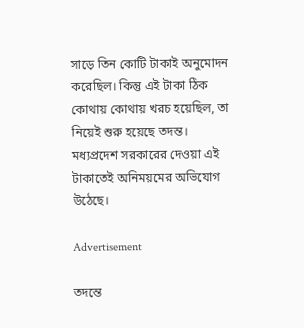সাড়ে তিন কোটি টাকাই অনুমোদন করেছিল। কিন্তু এই টাকা ঠিক কোথায় কোথায় খরচ হয়েছিল, তা নিয়েই শুরু হয়েছে তদন্ত। মধ্যপ্রদেশ সরকারের দেওয়া এই টাকাতেই অনিময়মের অভিযোগ উঠেছে।

Advertisement

তদন্তে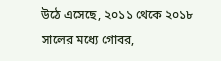উঠে এসেছে, ২০১১ থেকে ২০১৮ সালের মধ্যে গোবর,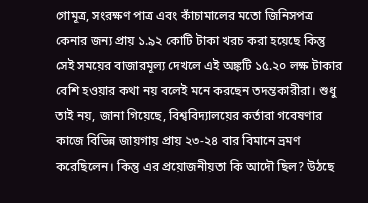গোমূত্র, সংরক্ষণ পাত্র এবং কাঁচামালের মতো জিনিসপত্র কেনার জন্য প্রায় ১.৯২ কোটি টাকা খরচ করা হয়েছে কিন্তু সেই সময়ের বাজারমূল্য দেখলে এই অঙ্কটি ১৫.২০ লক্ষ টাকার বেশি হওয়ার কথা নয় বলেই মনে করছেন তদন্তকারীরা। শুধু তাই নয়, জানা গিয়েছে, বিশ্ববিদ্যালয়ের কর্তারা গবেষণার কাজে বিভিন্ন জায়গায় প্রায় ২৩-২৪ বার বিমানে ভ্রমণ করেছিলেন। কিন্তু এর প্রয়োজনীয়তা কি আদৌ ছিল? উঠছে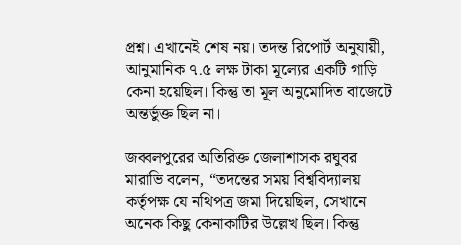প্রশ্ন। এখানেই শেষ নয়। তদন্ত রিপোর্ট অনুযায়ী, আনুমানিক ৭.৫ লক্ষ টাকা মূল্যের একটি গাড়ি কেনা হয়েছিল। কিন্তু তা মূল অনুমোদিত বাজেটে অন্তর্ভুক্ত ছিল না।

জব্বলপুরের অতিরিক্ত জেলাশাসক রঘুবর মারাভি বলেন, “তদন্তের সময় বিশ্ববিদ্যালয় কর্তৃপক্ষ যে নথিপত্র জমা দিয়েছিল, সেখানে অনেক কিছু কেনাকাটির উল্লেখ ছিল। কিন্তু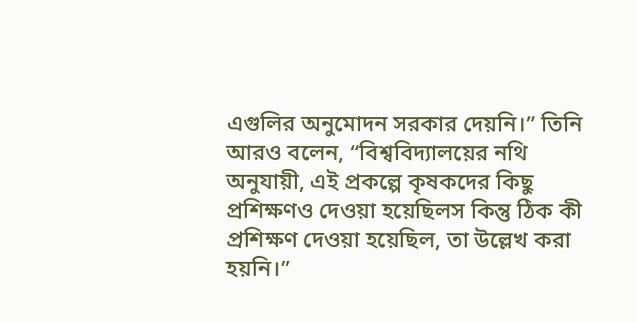এগুলির অনুমোদন সরকার দেয়নি।” তিনি আরও বলেন, “বিশ্ববিদ্যালয়ের নথি অনুযায়ী, এই প্রকল্পে কৃষকদের কিছু প্রশিক্ষণও দেওয়া হয়েছিলস কিন্তু ঠিক কী প্রশিক্ষণ দেওয়া হয়েছিল, তা উল্লেখ করা হয়নি।”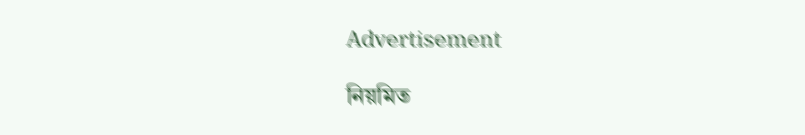Advertisement

নিয়মিত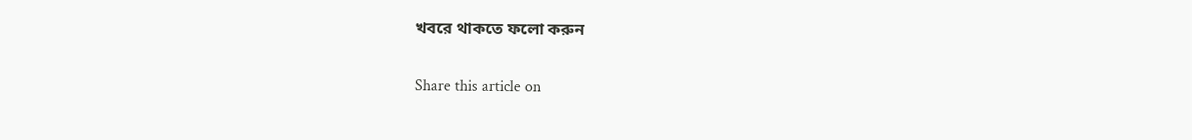খবরে থাকতে ফলো করুন

Share this article on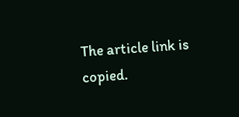The article link is copied.